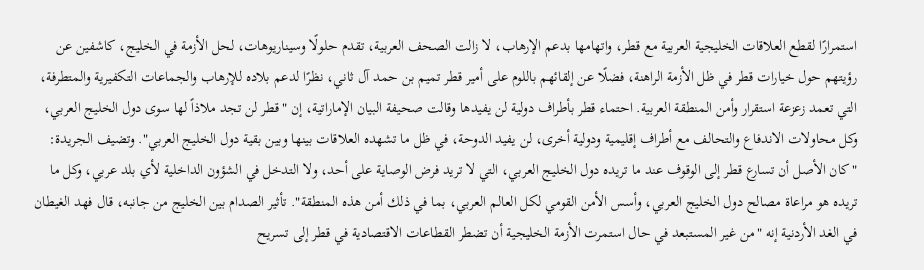استمرارًا لقطع العلاقات الخليجية العربية مع قطر، واتهامها بدعم الإرهاب، لا زالت الصحف العربية، تقدم حلولًا وسيناريوهات، لحل الأزمة في الخليج، كاشفين عن رؤيتهم حول خيارات قطر في ظل الأزمة الراهنة، فضلًا عن إلقائهم باللوم على أمير قطر تميم بن حمد آل ثاني، نظرًا لدعم بلاده للإرهاب والجماعات التكفيرية والمتطرفة، التي تعمد زعزعة استقرار وأمن المنطقة العربية. احتماء قطر بأطراف دولية لن يفيدها وقالت صحيفة البيان الإماراتية، إن "قطر لن تجد ملاذاً لها سوى دول الخليج العربي، وكل محاولات الاندفاع والتحالف مع أطراف إقليمية ودولية أخرى، لن يفيد الدوحة، في ظل ما تشهده العلاقات بينها وبين بقية دول الخليج العربي". وتضيف الجريدة: "كان الأصل أن تسارع قطر إلى الوقوف عند ما تريده دول الخليج العربي، التي لا تريد فرض الوصاية على أحد، ولا التدخل في الشؤون الداخلية لأي بلد عربي، وكل ما تريده هو مراعاة مصالح دول الخليج العربي، وأسس الأمن القومي لكل العالم العربي، بما في ذلك أمن هذه المنطقة". تأثير الصدام بين الخليج من جانبه، قال فهد الغيطان في الغد الأردنية إنه "من غير المستبعد في حال استمرت الأزمة الخليجية أن تضطر القطاعات الاقتصادية في قطر إلى تسريح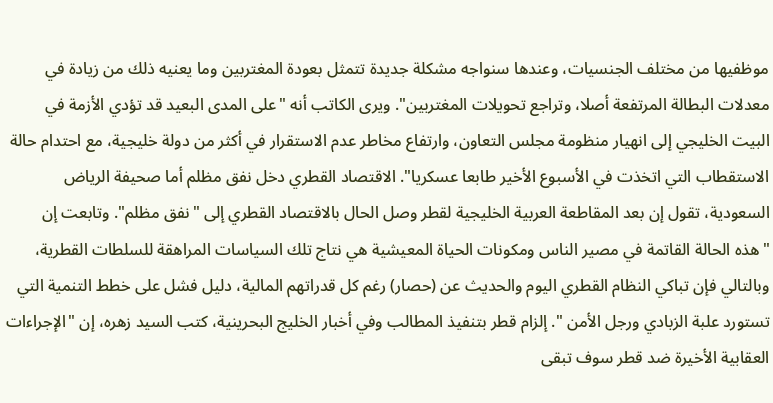موظفيها من مختلف الجنسيات، وعندها سنواجه مشكلة جديدة تتمثل بعودة المغتربين وما يعنيه ذلك من زيادة في معدلات البطالة المرتفعة أصلا، وتراجع تحويلات المغتربين". ويرى الكاتب أنه "على المدى البعيد قد تؤدي الأزمة في البيت الخليجي إلى انهيار منظومة مجلس التعاون، وارتفاع مخاطر عدم الاستقرار في أكثر من دولة خليجية، مع احتدام حالة الاستقطاب التي اتخذت في الأسبوع الأخير طابعا عسكريا". الاقتصاد القطري دخل نفق مظلم أما صحيفة الرياض السعودية، تقول إن بعد المقاطعة العربية الخليجية لقطر وصل الحال بالاقتصاد القطري إلى "نفق مظلم". وتابعت إن "هذه الحالة القاتمة في مصير الناس ومكونات الحياة المعيشية هي نتاج تلك السياسات المراهقة للسلطات القطرية، وبالتالي فإن تباكي النظام القطري اليوم والحديث عن (حصار) رغم كل قدراتهم المالية، دليل فشل على خطط التنمية التي تستورد علبة الزبادي ورجل الأمن ". إلزام قطر بتنفيذ المطالب وفي أخبار الخليج البحرينية، كتب السيد زهره، إن "الإجراءات العقابية الأخيرة ضد قطر سوف تبقى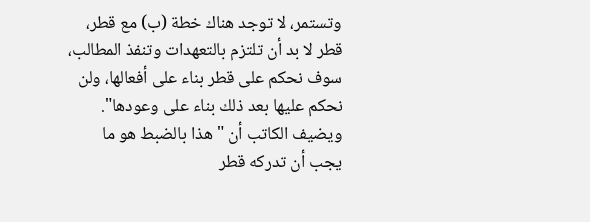وتستمر، لا توجد هناك خطة (ب) مع قطر، قطر لا بد أن تلتزم بالتعهدات وتنفذ المطالب، سوف نحكم على قطر بناء على أفعالها، ولن نحكم عليها بعد ذلك بناء على وعودها". ويضيف الكاتب أن "هذا بالضبط هو ما يجب أن تدركه قطر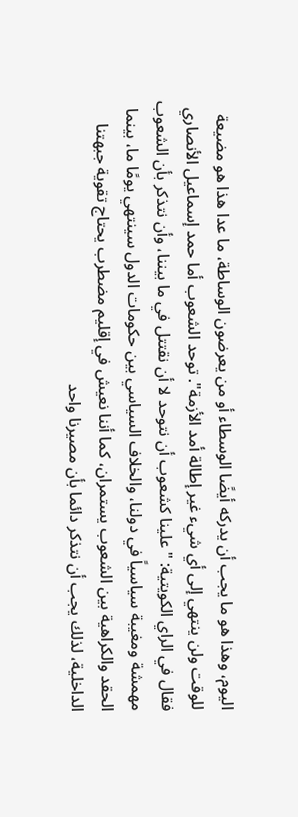اليوم، وهذا هو ما يجب أن يدركه أيضًا الوسطاء أو من يعرضون الوساطة، ما عدا هذا هو مضيعة للوقت ولن ينتهي إلى أي شيء غير إطالة أمد الأزمة". توحد الشعوب أما حمد إسماعيل الأنصاري فقال في الراي الكويتية: "علينا كشعوب أن نتوحد لا أن نقتتل في ما بيننا، وأن نتذكر بأن الشعوب مهمشة ومغيبة سياسياً في دولنا، والخلاف السياسي بين حكومات الدول سينتهي يومًا ما، بينما الحقد والكراهية بين الشعوب يستمران، كما أننا نعيش في إقليم مضطرب يحتاج تقوية جبهتنا الداخلية، لذلك يجب أن نتذكر دائما بأن مصيرنا واحد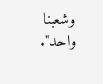وشعبنا واحد".